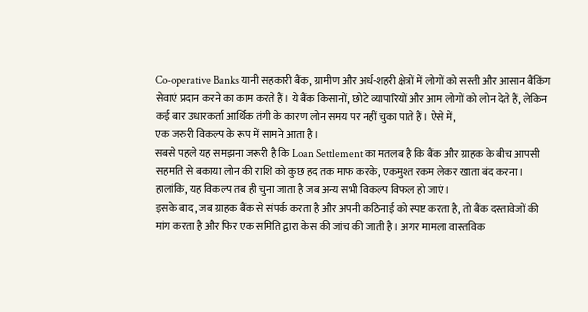Co-operative Banks यानी सहकारी बैंक, ग्रामीण और अर्ध-शहरी क्षेत्रों में लोगों को सस्ती और आसान बैंकिंग सेवाएं प्रदान करने का काम करते हैं। ये बैंक किसानों, छोटे व्यापारियों और आम लोगों को लोन देते हैं, लेकिन कई बार उधारकर्ता आर्थिक तंगी के कारण लोन समय पर नहीं चुका पाते हैं। ऐसे में,
एक जरुरी विकल्प के रूप में सामने आता है।
सबसे पहले यह समझना जरूरी है कि Loan Settlement का मतलब है कि बैंक और ग्राहक के बीच आपसी सहमति से बकाया लोन की राशि को कुछ हद तक माफ करके, एकमुश्त रकम लेकर खाता बंद करना। हालांकि, यह विकल्प तब ही चुना जाता है जब अन्य सभी विकल्प विफल हो जाएं।
इसके बाद, जब ग्राहक बैंक से संपर्क करता है और अपनी कठिनाई को स्पष्ट करता है, तो बैंक दस्तावेजों की मांग करता है और फिर एक समिति द्वारा केस की जांच की जाती है। अगर मामला वास्तविक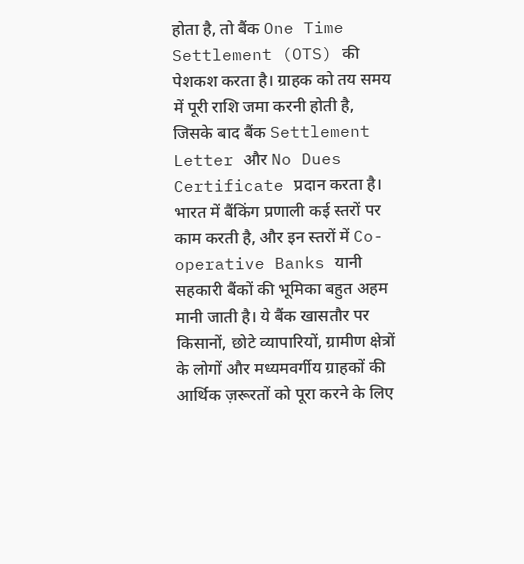होता है, तो बैंक One Time Settlement (OTS) की पेशकश करता है। ग्राहक को तय समय में पूरी राशि जमा करनी होती है, जिसके बाद बैंक Settlement Letter और No Dues Certificate प्रदान करता है।
भारत में बैंकिंग प्रणाली कई स्तरों पर काम करती है, और इन स्तरों में Co-operative Banks यानी सहकारी बैंकों की भूमिका बहुत अहम मानी जाती है। ये बैंक खासतौर पर किसानों, छोटे व्यापारियों, ग्रामीण क्षेत्रों के लोगों और मध्यमवर्गीय ग्राहकों की आर्थिक ज़रूरतों को पूरा करने के लिए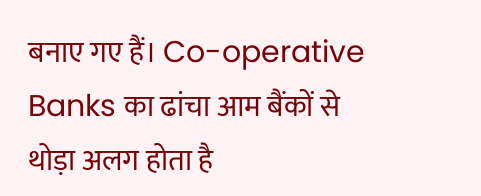बनाए गए हैं। Co-operative Banks का ढांचा आम बैंकों से थोड़ा अलग होता है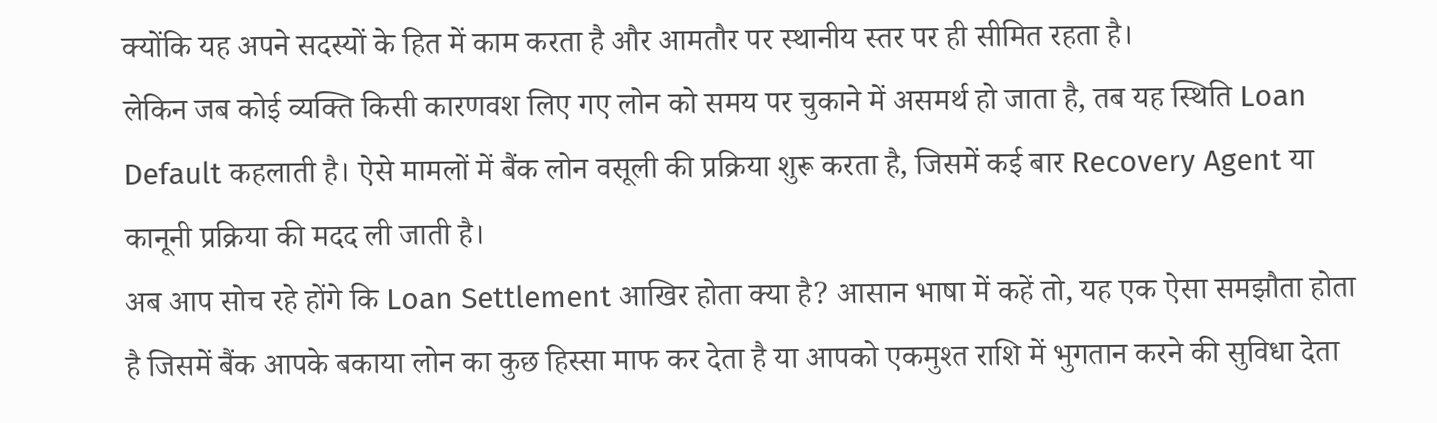क्योंकि यह अपने सदस्यों के हित में काम करता है और आमतौर पर स्थानीय स्तर पर ही सीमित रहता है।
लेकिन जब कोई व्यक्ति किसी कारणवश लिए गए लोन को समय पर चुकाने में असमर्थ हो जाता है, तब यह स्थिति Loan Default कहलाती है। ऐसे मामलों में बैंक लोन वसूली की प्रक्रिया शुरू करता है, जिसमें कई बार Recovery Agent या कानूनी प्रक्रिया की मदद ली जाती है।
अब आप सोच रहे होंगे कि Loan Settlement आखिर होता क्या है? आसान भाषा में कहें तो, यह एक ऐसा समझौता होता है जिसमें बैंक आपके बकाया लोन का कुछ हिस्सा माफ कर देता है या आपको एकमुश्त राशि में भुगतान करने की सुविधा देता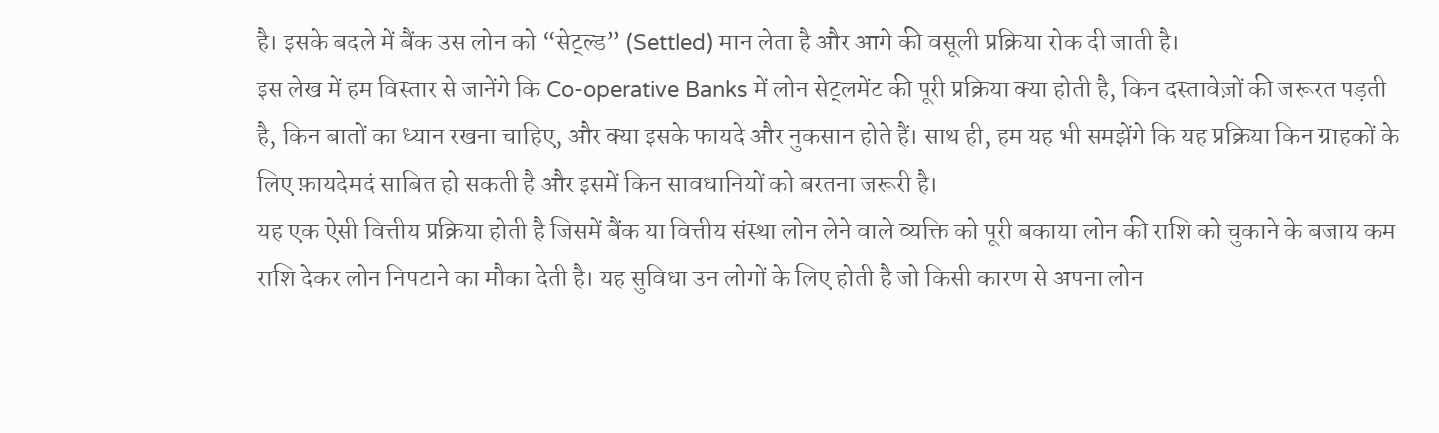है। इसके बदले में बैंक उस लोन को “सेट्ल्ड” (Settled) मान लेता है और आगे की वसूली प्रक्रिया रोक दी जाती है।
इस लेख में हम विस्तार से जानेंगे कि Co-operative Banks में लोन सेट्लमेंट की पूरी प्रक्रिया क्या होती है, किन दस्तावेज़ों की जरूरत पड़ती है, किन बातों का ध्यान रखना चाहिए, और क्या इसके फायदे और नुकसान होते हैं। साथ ही, हम यह भी समझेंगे कि यह प्रक्रिया किन ग्राहकों के लिए फ़ायदेमदं साबित हो सकती है और इसमें किन सावधानियों को बरतना जरूरी है।
यह एक ऐसी वित्तीय प्रक्रिया होती है जिसमें बैंक या वित्तीय संस्था लोन लेने वाले व्यक्ति को पूरी बकाया लोन की राशि को चुकाने के बजाय कम राशि देकर लोन निपटाने का मौका देती है। यह सुविधा उन लोगों के लिए होती है जो किसी कारण से अपना लोन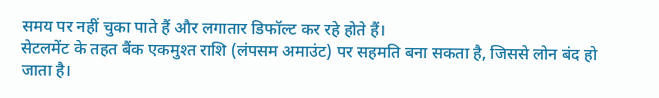समय पर नहीं चुका पाते हैं और लगातार डिफॉल्ट कर रहे होते हैं।
सेटलमेंट के तहत बैंक एकमुश्त राशि (लंपसम अमाउंट) पर सहमति बना सकता है, जिससे लोन बंद हो जाता है।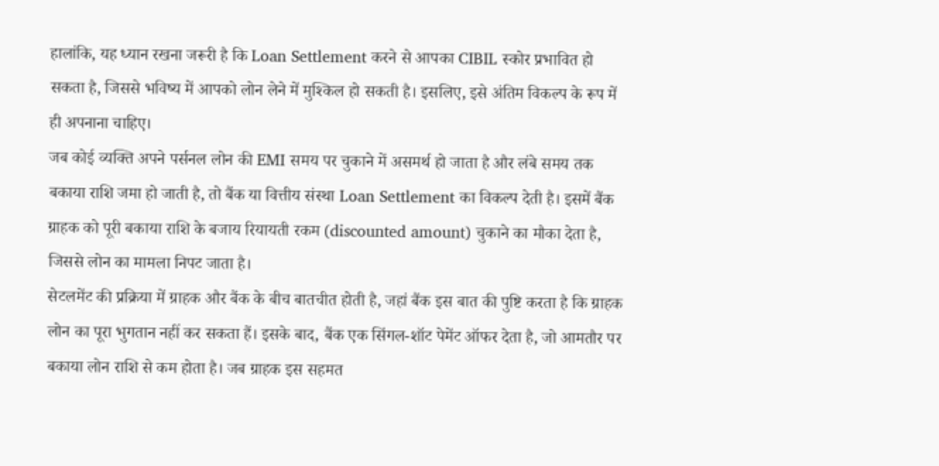हालांकि, यह ध्यान रखना जरूरी है कि Loan Settlement करने से आपका CIBIL स्कोर प्रभावित हो सकता है, जिससे भविष्य में आपको लोन लेने में मुश्किल हो सकती है। इसलिए, इसे अंतिम विकल्प के रूप में ही अपनाना चाहिए।
जब कोई व्यक्ति अपने पर्सनल लोन की EMI समय पर चुकाने में असमर्थ हो जाता है और लंबे समय तक बकाया राशि जमा हो जाती है, तो बैंक या वित्तीय संस्था Loan Settlement का विकल्प देती है। इसमें बैंक ग्राहक को पूरी बकाया राशि के बजाय रियायती रकम (discounted amount) चुकाने का मौका देता है, जिससे लोन का मामला निपट जाता है।
सेटलमेंट की प्रक्रिया में ग्राहक और बैंक के बीच बातचीत होती है, जहां बैंक इस बात की पुष्टि करता है कि ग्राहक लोन का पूरा भुगतान नहीं कर सकता हैं। इसके बाद, बैंक एक सिंगल-शॉट पेमेंट ऑफर देता है, जो आमतौर पर बकाया लोन राशि से कम होता है। जब ग्राहक इस सहमत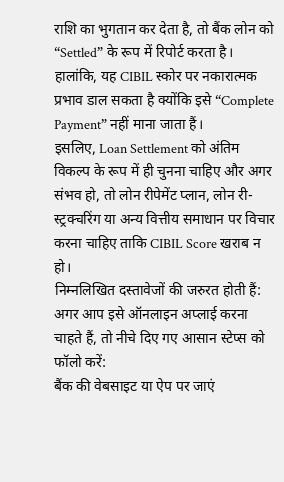राशि का भुगतान कर देता है, तो बैंक लोन को “Settled” के रूप में रिपोर्ट करता है। हालांकि, यह CIBIL स्कोर पर नकारात्मक प्रभाव डाल सकता है क्योंकि इसे “Complete Payment” नहीं माना जाता हैं।
इसलिए, Loan Settlement को अंतिम विकल्प के रूप में ही चुनना चाहिए और अगर संभव हो, तो लोन रीपेमेंट प्लान, लोन री-स्ट्रक्चरिंग या अन्य वित्तीय समाधान पर विचार करना चाहिए ताकि CIBIL Score खराब न हो।
निम्नलिखित दस्तावेजों की जरुरत होती हैं:
अगर आप इसे ऑनलाइन अप्लाई करना चाहते हैं, तो नीचे दिए गए आसान स्टेप्स को फॉलो करें:
बैंक की वेबसाइट या ऐप पर जाएं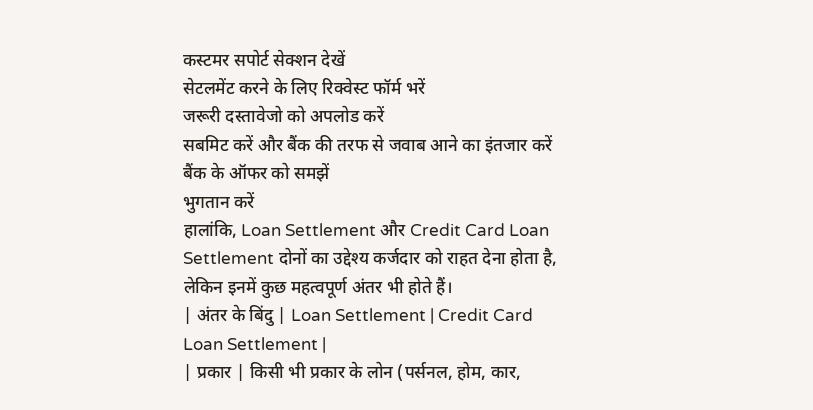कस्टमर सपोर्ट सेक्शन देखें
सेटलमेंट करने के लिए रिक्वेस्ट फॉर्म भरें
जरूरी दस्तावेजो को अपलोड करें
सबमिट करें और बैंक की तरफ से जवाब आने का इंतजार करें
बैंक के ऑफर को समझें
भुगतान करें
हालांकि, Loan Settlement और Credit Card Loan Settlement दोनों का उद्देश्य कर्जदार को राहत देना होता है, लेकिन इनमें कुछ महत्वपूर्ण अंतर भी होते हैं।
| अंतर के बिंदु | Loan Settlement | Credit Card Loan Settlement |
| प्रकार | किसी भी प्रकार के लोन (पर्सनल, होम, कार,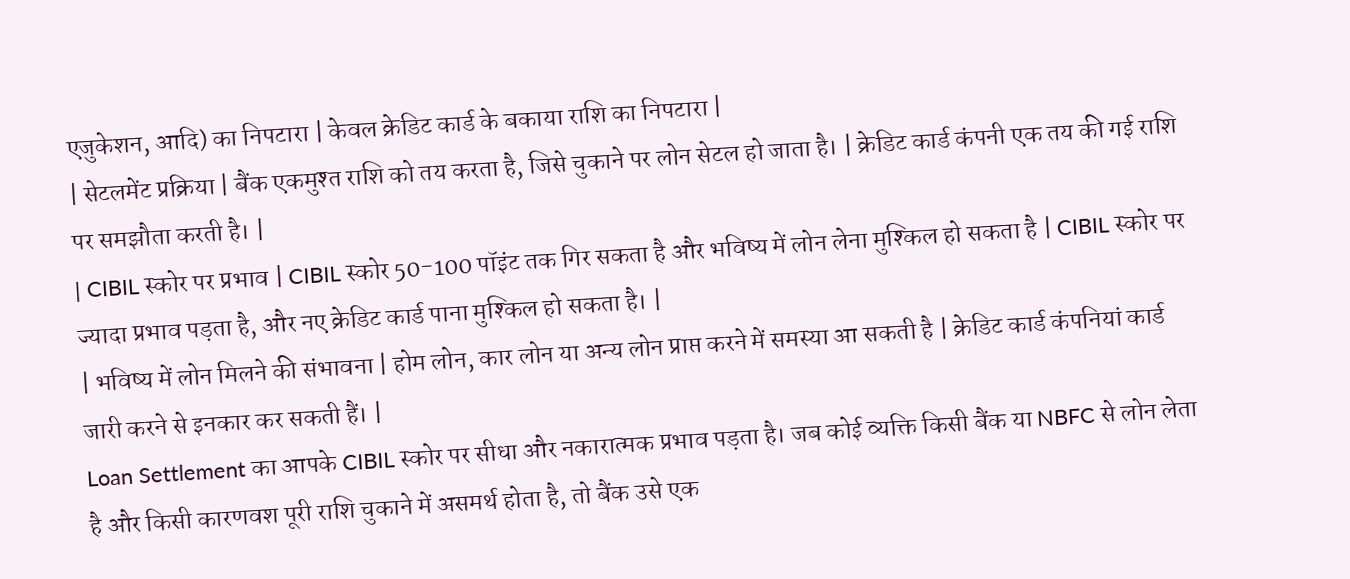एजुकेशन, आदि) का निपटारा | केवल क्रेडिट कार्ड के बकाया राशि का निपटारा |
| सेटलमेंट प्रक्रिया | बैंक एकमुश्त राशि को तय करता है, जिसे चुकाने पर लोन सेटल हो जाता है। | क्रेडिट कार्ड कंपनी एक तय की गई राशि पर समझौता करती है। |
| CIBIL स्कोर पर प्रभाव | CIBIL स्कोर 50-100 पॉइंट तक गिर सकता है और भविष्य में लोन लेना मुश्किल हो सकता है | CIBIL स्कोर पर ज्यादा प्रभाव पड़ता है, और नए क्रेडिट कार्ड पाना मुश्किल हो सकता है। |
| भविष्य में लोन मिलने की संभावना | होम लोन, कार लोन या अन्य लोन प्राप्त करने में समस्या आ सकती है | क्रेडिट कार्ड कंपनियां कार्ड जारी करने से इनकार कर सकती हैं। |
Loan Settlement का आपके CIBIL स्कोर पर सीधा और नकारात्मक प्रभाव पड़ता है। जब कोई व्यक्ति किसी बैंक या NBFC से लोन लेता है और किसी कारणवश पूरी राशि चुकाने में असमर्थ होता है, तो बैंक उसे एक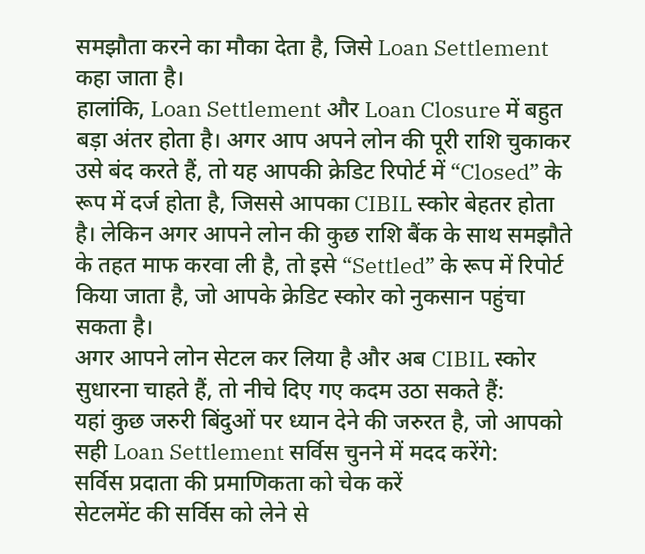समझौता करने का मौका देता है, जिसे Loan Settlement कहा जाता है।
हालांकि, Loan Settlement और Loan Closure में बहुत बड़ा अंतर होता है। अगर आप अपने लोन की पूरी राशि चुकाकर उसे बंद करते हैं, तो यह आपकी क्रेडिट रिपोर्ट में “Closed” के रूप में दर्ज होता है, जिससे आपका CIBIL स्कोर बेहतर होता है। लेकिन अगर आपने लोन की कुछ राशि बैंक के साथ समझौते के तहत माफ करवा ली है, तो इसे “Settled” के रूप में रिपोर्ट किया जाता है, जो आपके क्रेडिट स्कोर को नुकसान पहुंचा सकता है।
अगर आपने लोन सेटल कर लिया है और अब CIBIL स्कोर सुधारना चाहते हैं, तो नीचे दिए गए कदम उठा सकते हैं:
यहां कुछ जरुरी बिंदुओं पर ध्यान देने की जरुरत है, जो आपको सही Loan Settlement सर्विस चुनने में मदद करेंगे:
सर्विस प्रदाता की प्रमाणिकता को चेक करें
सेटलमेंट की सर्विस को लेने से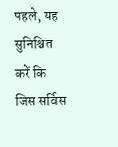पहले, यह सुनिश्चित करें कि जिस सर्विस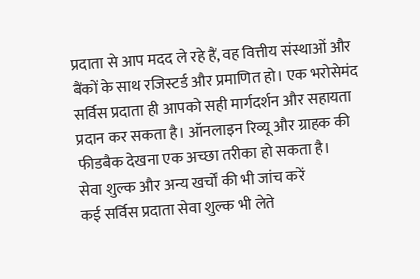प्रदाता से आप मदद ले रहे हैं, वह वित्तीय संस्थाओं और बैंकों के साथ रजिस्टर्ड और प्रमाणित हो। एक भरोसेमंद सर्विस प्रदाता ही आपको सही मार्गदर्शन और सहायता प्रदान कर सकता है। ऑनलाइन रिव्यू और ग्राहक की फीडबैक देखना एक अच्छा तरीका हो सकता है।
सेवा शुल्क और अन्य खर्चों की भी जांच करें
कई सर्विस प्रदाता सेवा शुल्क भी लेते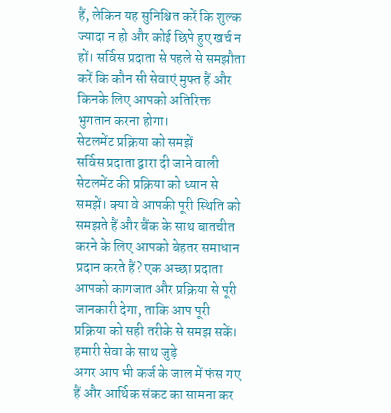हैं, लेकिन यह सुनिश्चित करें कि शुल्क ज्यादा न हो और कोई छिपे हुए खर्च न हों। सर्विस प्रदाता से पहले से समझौता करें कि कौन सी सेवाएं मुफ्त हैं और किनके लिए आपको अतिरिक्त भुगतान करना होगा।
सेटलमेंट प्रक्रिया को समझें
सर्विस प्रदाता द्वारा दी जाने वाली सेटलमेंट की प्रक्रिया को ध्यान से समझें। क्या वे आपकी पूरी स्थिति को समझते हैं और बैंक के साथ बातचीत करने के लिए आपको बेहतर समाधान प्रदान करते हैं? एक अच्छा प्रदाता आपको कागजात और प्रक्रिया से पूरी जानकारी देगा, ताकि आप पूरी प्रक्रिया को सही तरीके से समझ सकें।
हमारी सेवा के साथ जुड़े
अगर आप भी कर्ज के जाल में फंस गए हैं और आर्थिक संकट का सामना कर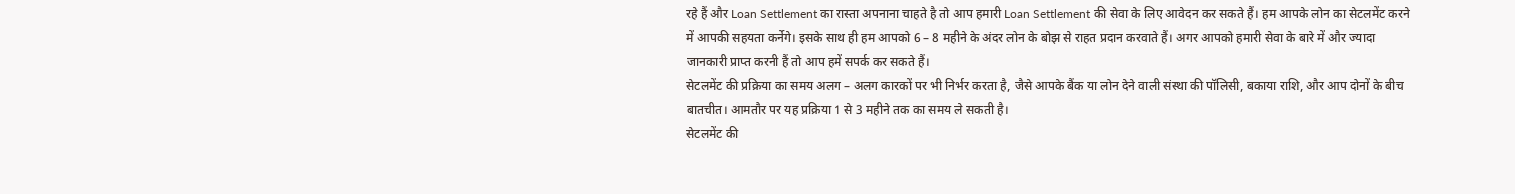रहे हैं और Loan Settlement का रास्ता अपनाना चाहते है तो आप हमारी Loan Settlement की सेवा के लिए आवेदन कर सकते हैं। हम आपके लोन का सेटलमेंट करने में आपकी सहयता कर्नेगे। इसके साथ ही हम आपको 6 – 8 महीने के अंदर लोन के बोझ से राहत प्रदान करवाते हैं। अगर आपको हमारी सेवा के बारे में और ज्यादा जानकारी प्राप्त करनी हैं तो आप हमें सपर्क कर सकते हैं।
सेटलमेंट की प्रक्रिया का समय अलग – अलग कारकों पर भी निर्भर करता है, जैसे आपके बैंक या लोन देने वाली संस्था की पॉलिसी, बकाया राशि, और आप दोनों के बीच बातचीत। आमतौर पर यह प्रक्रिया 1 से 3 महीने तक का समय ले सकती है।
सेटलमेंट की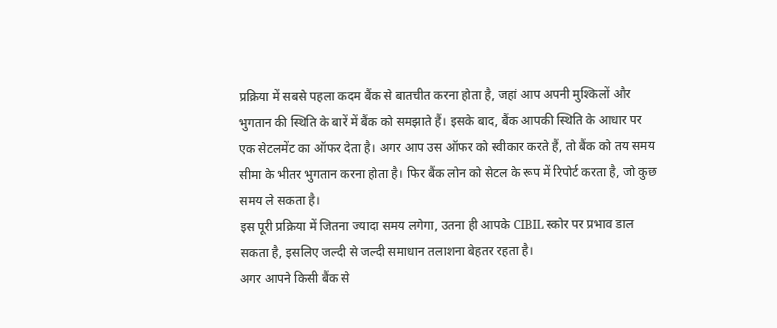प्रक्रिया में सबसे पहला कदम बैंक से बातचीत करना होता है, जहां आप अपनी मुश्किलों और भुगतान की स्थिति के बारें में बैंक को समझाते हैं। इसके बाद, बैंक आपकी स्थिति के आधार पर एक सेटलमेंट का ऑफर देता है। अगर आप उस ऑफर को स्वीकार करते हैं, तो बैंक को तय समय सीमा के भीतर भुगतान करना होता है। फिर बैंक लोन को सेटल के रूप में रिपोर्ट करता है, जो कुछ समय ले सकता है।
इस पूरी प्रक्रिया में जितना ज्यादा समय लगेगा, उतना ही आपके CIBIL स्कोर पर प्रभाव डाल सकता है, इसलिए जल्दी से जल्दी समाधान तलाशना बेहतर रहता है।
अगर आपने किसी बैंक से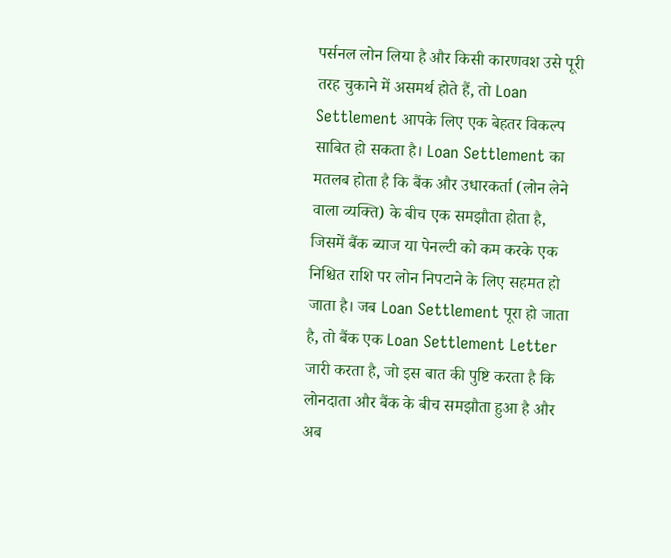पर्सनल लोन लिया है और किसी कारणवश उसे पूरी तरह चुकाने में असमर्थ होते हैं, तो Loan Settlement आपके लिए एक बेहतर विकल्प साबित हो सकता है। Loan Settlement का मतलब होता है कि बैंक और उधारकर्ता (लोन लेने वाला व्यक्ति) के बीच एक समझौता होता है, जिसमें बैंक ब्याज या पेनल्टी को कम करके एक निश्चित राशि पर लोन निपटाने के लिए सहमत हो जाता है। जब Loan Settlement पूरा हो जाता है, तो बैंक एक Loan Settlement Letter जारी करता है, जो इस बात की पुष्टि करता है कि लोनदाता और बैंक के बीच समझौता हुआ है और अब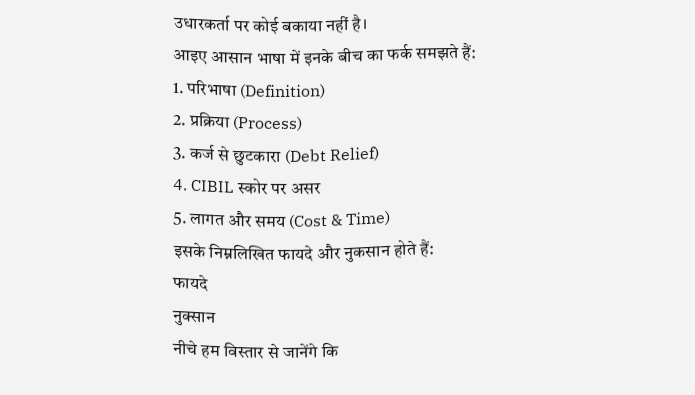उधारकर्ता पर कोई बकाया नहीं है।
आइए आसान भाषा में इनके बीच का फर्क समझते हैं:
1. परिभाषा (Definition)
2. प्रक्रिया (Process)
3. कर्ज से छुटकारा (Debt Relief)
4. CIBIL स्कोर पर असर
5. लागत और समय (Cost & Time)
इसके निम्नलिखित फायदे और नुकसान होते हैं:
फायदे
नुक्सान
नीचे हम विस्तार से जानेंगे कि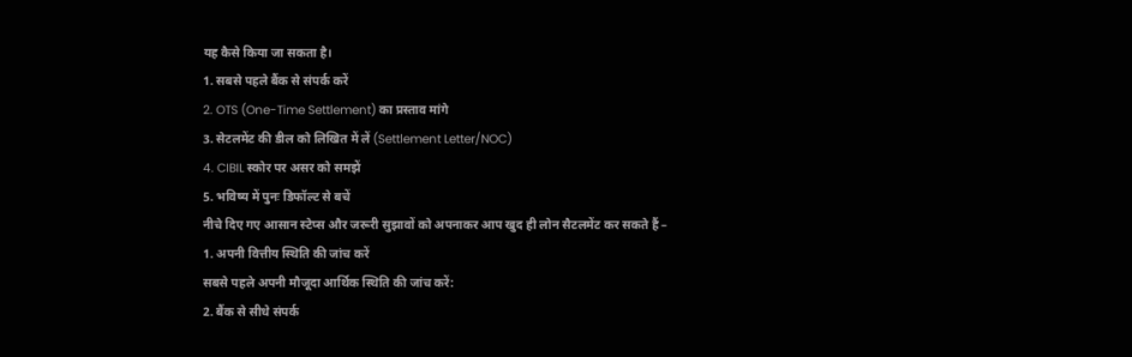यह कैसे किया जा सकता है।
1. सबसे पहले बैंक से संपर्क करें
2. OTS (One-Time Settlement) का प्रस्ताव मांगे
3. सेटलमेंट की डील को लिखित में लें (Settlement Letter/NOC)
4. CIBIL स्कोर पर असर को समझें
5. भविष्य में पुनः डिफॉल्ट से बचें
नीचे दिए गए आसान स्टेप्स और जरूरी सुझावों को अपनाकर आप खुद ही लोन सैटलमेंट कर सकते हैं –
1. अपनी वित्तीय स्थिति की जांच करें
सबसे पहले अपनी मौजूदा आर्थिक स्थिति की जांच करें:
2. बैंक से सीधे संपर्क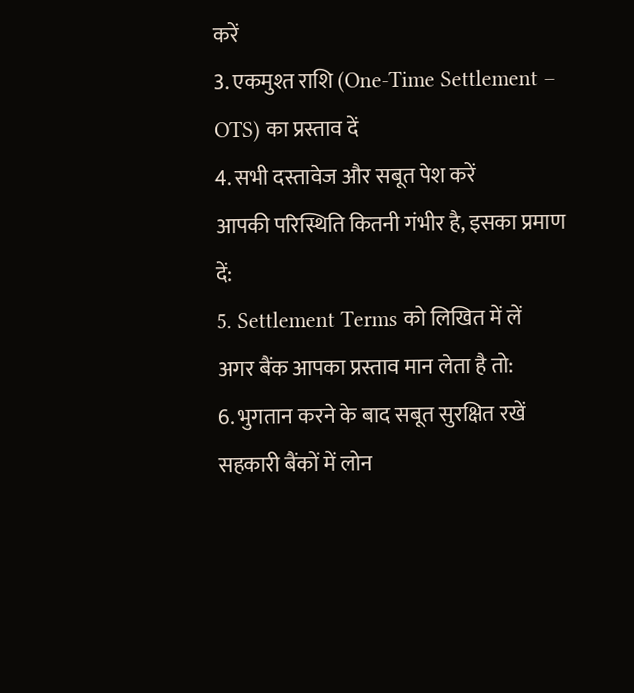करें
3. एकमुश्त राशि (One-Time Settlement – OTS) का प्रस्ताव दें
4. सभी दस्तावेज और सबूत पेश करें
आपकी परिस्थिति कितनी गंभीर है, इसका प्रमाण दें:
5. Settlement Terms को लिखित में लें
अगर बैंक आपका प्रस्ताव मान लेता है तो:
6. भुगतान करने के बाद सबूत सुरक्षित रखें
सहकारी बैंकों में लोन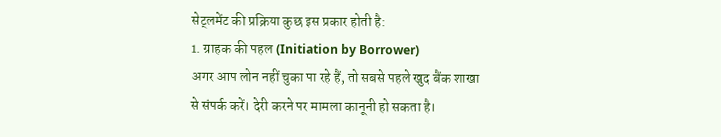सेट्लमेंट की प्रक्रिया कुछ इस प्रकार होती है:
1. ग्राहक की पहल (Initiation by Borrower)
अगर आप लोन नहीं चुका पा रहे हैं, तो सबसे पहले खुद बैंक शाखा से संपर्क करें। देरी करने पर मामला कानूनी हो सकता है।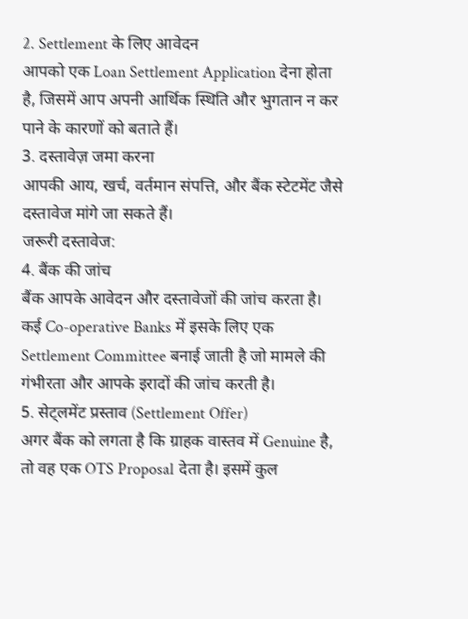2. Settlement के लिए आवेदन
आपको एक Loan Settlement Application देना होता है, जिसमें आप अपनी आर्थिक स्थिति और भुगतान न कर पाने के कारणों को बताते हैं।
3. दस्तावेज़ जमा करना
आपकी आय, खर्च, वर्तमान संपत्ति, और बैंक स्टेटमेंट जैसे दस्तावेज मांगे जा सकते हैं।
जरूरी दस्तावेज:
4. बैंक की जांच
बैंक आपके आवेदन और दस्तावेजों की जांच करता है। कई Co-operative Banks में इसके लिए एक Settlement Committee बनाई जाती है जो मामले की गंभीरता और आपके इरादों की जांच करती है।
5. सेट्लमेंट प्रस्ताव (Settlement Offer)
अगर बैंक को लगता है कि ग्राहक वास्तव में Genuine है, तो वह एक OTS Proposal देता है। इसमें कुल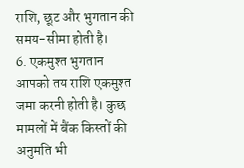राशि, छूट और भुगतान की समय-सीमा होती है।
6. एकमुश्त भुगतान
आपको तय राशि एकमुश्त जमा करनी होती है। कुछ मामलों में बैंक किस्तों की अनुमति भी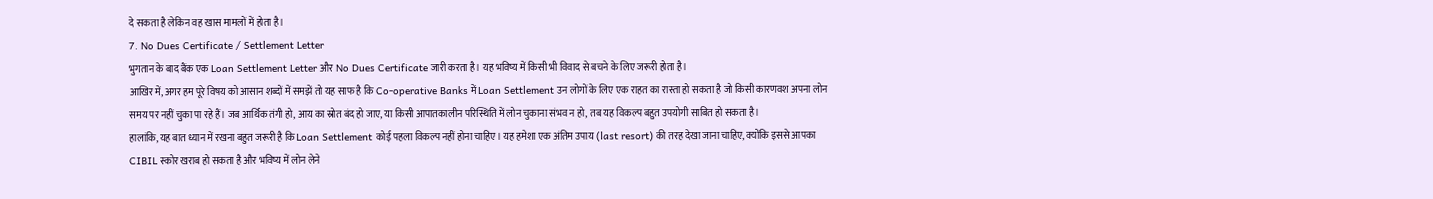दे सकता है लेकिन वह खास मामलों में होता है।
7. No Dues Certificate / Settlement Letter
भुगतान के बाद बैंक एक Loan Settlement Letter और No Dues Certificate जारी करता है। यह भविष्य में किसी भी विवाद से बचने के लिए जरूरी होता है।
आखिर में, अगर हम पूरे विषय को आसान शब्दों में समझें तो यह साफ है कि Co-operative Banks में Loan Settlement उन लोगों के लिए एक राहत का रास्ता हो सकता है जो किसी कारणवश अपना लोन समय पर नहीं चुका पा रहे हैं। जब आर्थिक तंगी हो, आय का स्रोत बंद हो जाए, या किसी आपातकालीन परिस्थिति में लोन चुकाना संभव न हो, तब यह विकल्प बहुत उपयोगी साबित हो सकता है।
हालांकि, यह बात ध्यान में रखना बहुत जरूरी है कि Loan Settlement कोई पहला विकल्प नहीं होना चाहिए। यह हमेशा एक अंतिम उपाय (last resort) की तरह देखा जाना चाहिए, क्योंकि इससे आपका CIBIL स्कोर खराब हो सकता है और भविष्य में लोन लेने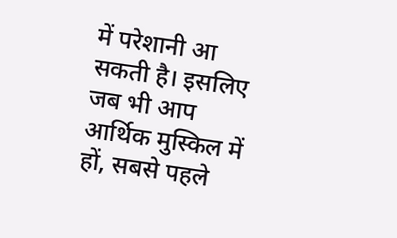में परेशानी आ सकती है। इसलिए जब भी आप आर्थिक मुस्किल में हों, सबसे पहले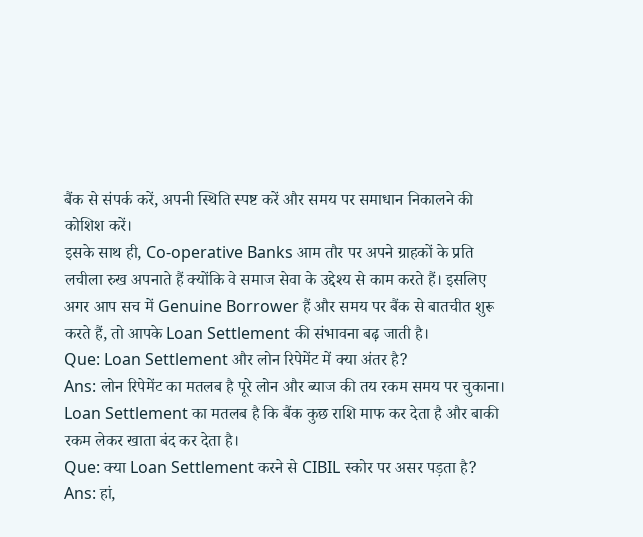बैंक से संपर्क करें, अपनी स्थिति स्पष्ट करें और समय पर समाधान निकालने की कोशिश करें।
इसके साथ ही, Co-operative Banks आम तौर पर अपने ग्राहकों के प्रति लचीला रुख अपनाते हैं क्योंकि वे समाज सेवा के उद्देश्य से काम करते हैं। इसलिए अगर आप सच में Genuine Borrower हैं और समय पर बैंक से बातचीत शुरू करते हैं, तो आपके Loan Settlement की संभावना बढ़ जाती है।
Que: Loan Settlement और लोन रिपेमेंट में क्या अंतर है?
Ans: लोन रिपेमेंट का मतलब है पूरे लोन और ब्याज की तय रकम समय पर चुकाना। Loan Settlement का मतलब है कि बैंक कुछ राशि माफ कर देता है और बाकी रकम लेकर खाता बंद कर देता है।
Que: क्या Loan Settlement करने से CIBIL स्कोर पर असर पड़ता है?
Ans: हां,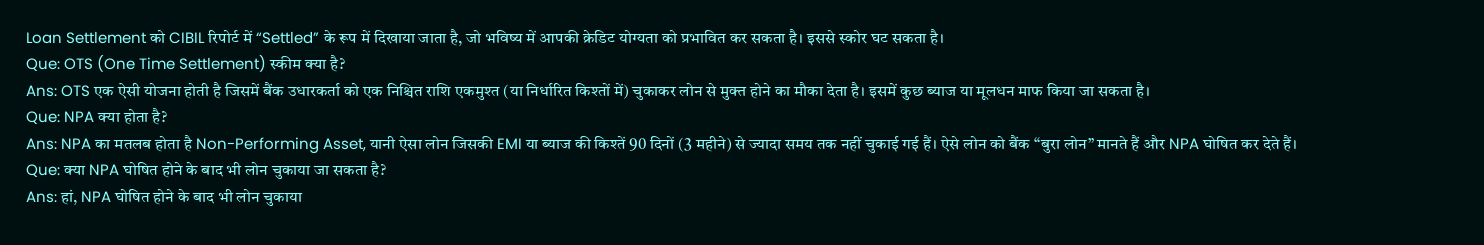Loan Settlement को CIBIL रिपोर्ट में “Settled” के रूप में दिखाया जाता है, जो भविष्य में आपकी क्रेडिट योग्यता को प्रभावित कर सकता है। इससे स्कोर घट सकता है।
Que: OTS (One Time Settlement) स्कीम क्या है?
Ans: OTS एक ऐसी योजना होती है जिसमें बैंक उधारकर्ता को एक निश्चित राशि एकमुश्त (या निर्धारित किश्तों में) चुकाकर लोन से मुक्त होने का मौका देता है। इसमें कुछ ब्याज या मूलधन माफ किया जा सकता है।
Que: NPA क्या होता है?
Ans: NPA का मतलब होता है Non-Performing Asset, यानी ऐसा लोन जिसकी EMI या ब्याज की किश्तें 90 दिनों (3 महीने) से ज्यादा समय तक नहीं चुकाई गई हैं। ऐसे लोन को बैंक “बुरा लोन” मानते हैं और NPA घोषित कर देते हैं।
Que: क्या NPA घोषित होने के बाद भी लोन चुकाया जा सकता है?
Ans: हां, NPA घोषित होने के बाद भी लोन चुकाया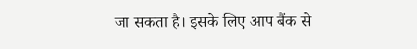जा सकता है। इसके लिए आप बैंक से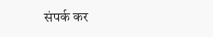संपर्क कर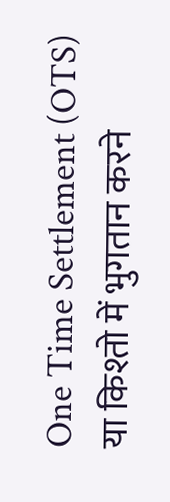One Time Settlement (OTS) या किश्तो में भुगतान करने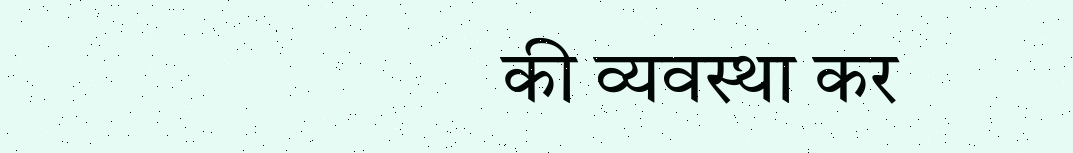की व्यवस्था कर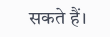सकते हैं।